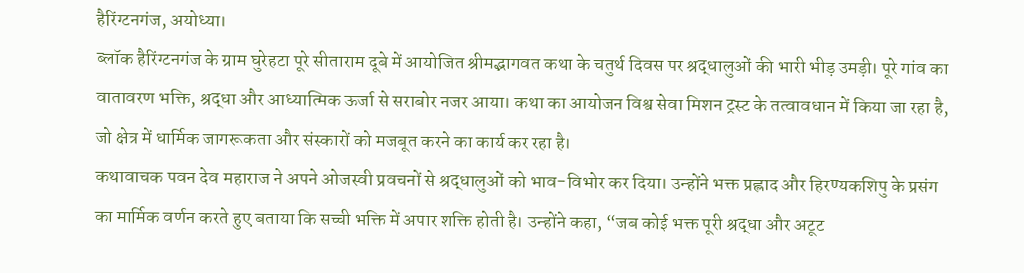हैरिंग्टनगंज, अयोध्या।
ब्लॉक हैरिंग्टनगंज के ग्राम घुरेहटा पूरे सीताराम दूबे में आयोजित श्रीमद्भागवत कथा के चतुर्थ दिवस पर श्रद्धालुओं की भारी भीड़ उमड़ी। पूरे गांव का वातावरण भक्ति, श्रद्धा और आध्यात्मिक ऊर्जा से सराबोर नजर आया। कथा का आयोजन विश्व सेवा मिशन ट्रस्ट के तत्वावधान में किया जा रहा है, जो क्षेत्र में धार्मिक जागरूकता और संस्कारों को मजबूत करने का कार्य कर रहा है।
कथावाचक पवन देव महाराज ने अपने ओजस्वी प्रवचनों से श्रद्धालुओं को भाव-विभोर कर दिया। उन्होंने भक्त प्रह्लाद और हिरण्यकशिपु के प्रसंग का मार्मिक वर्णन करते हुए बताया कि सच्ची भक्ति में अपार शक्ति होती है। उन्होंने कहा, “जब कोई भक्त पूरी श्रद्धा और अटूट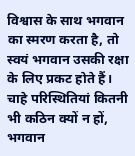विश्वास के साथ भगवान का स्मरण करता है, तो स्वयं भगवान उसकी रक्षा के लिए प्रकट होते हैं। चाहे परिस्थितियां कितनी भी कठिन क्यों न हों, भगवान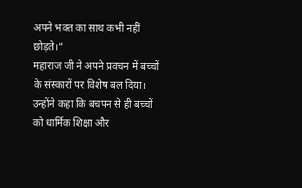अपने भक्त का साथ कभी नहीं छोड़ते।”
महाराज जी ने अपने प्रवचन में बच्चों के संस्कारों पर विशेष बल दिया। उन्होंने कहा कि बचपन से ही बच्चों को धार्मिक शिक्षा और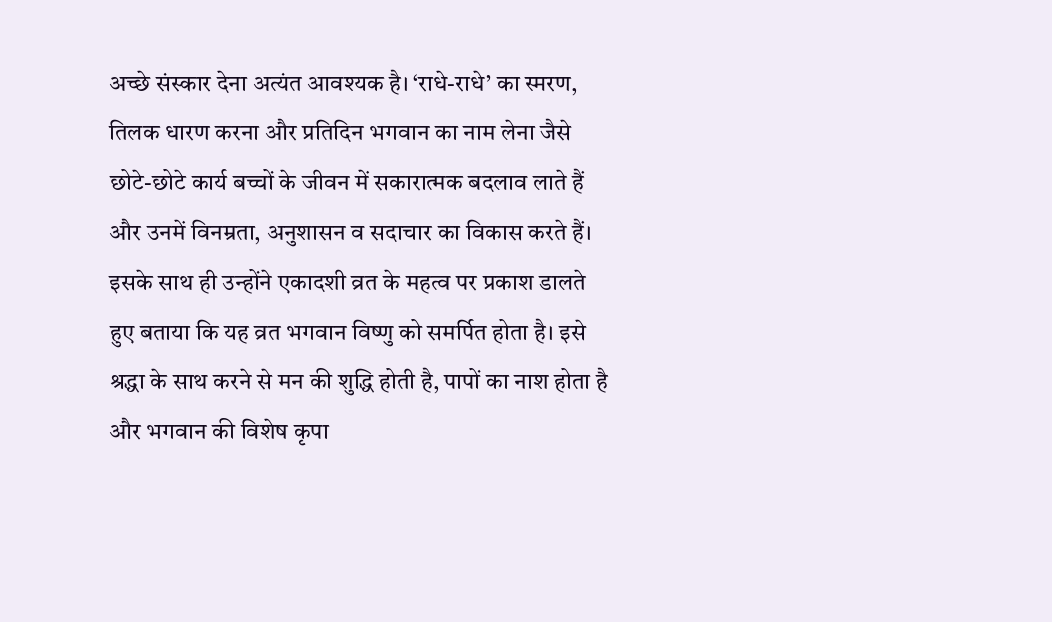अच्छे संस्कार देना अत्यंत आवश्यक है। ‘राधे-राधे’ का स्मरण, तिलक धारण करना और प्रतिदिन भगवान का नाम लेना जैसे छोटे-छोटे कार्य बच्चों के जीवन में सकारात्मक बदलाव लाते हैं और उनमें विनम्रता, अनुशासन व सदाचार का विकास करते हैं।
इसके साथ ही उन्होंने एकादशी व्रत के महत्व पर प्रकाश डालते हुए बताया कि यह व्रत भगवान विष्णु को समर्पित होता है। इसे श्रद्धा के साथ करने से मन की शुद्धि होती है, पापों का नाश होता है और भगवान की विशेष कृपा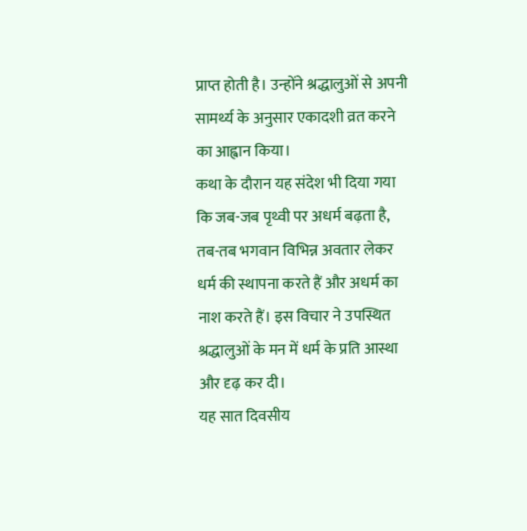प्राप्त होती है। उन्होंने श्रद्धालुओं से अपनी सामर्थ्य के अनुसार एकादशी व्रत करने का आह्वान किया।
कथा के दौरान यह संदेश भी दिया गया कि जब-जब पृथ्वी पर अधर्म बढ़ता है, तब-तब भगवान विभिन्न अवतार लेकर धर्म की स्थापना करते हैं और अधर्म का नाश करते हैं। इस विचार ने उपस्थित श्रद्धालुओं के मन में धर्म के प्रति आस्था और दृढ़ कर दी।
यह सात दिवसीय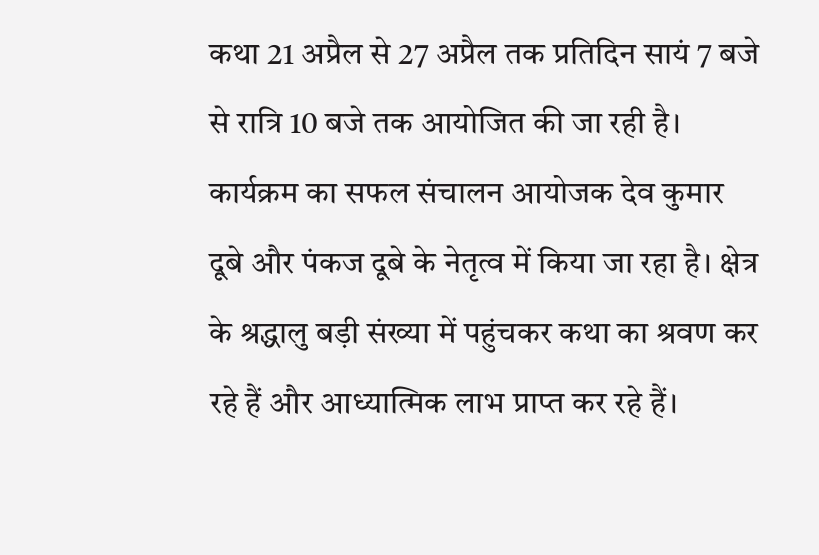कथा 21 अप्रैल से 27 अप्रैल तक प्रतिदिन सायं 7 बजे से रात्रि 10 बजे तक आयोजित की जा रही है। कार्यक्रम का सफल संचालन आयोजक देव कुमार दूबे और पंकज दूबे के नेतृत्व में किया जा रहा है। क्षेत्र के श्रद्धालु बड़ी संख्या में पहुंचकर कथा का श्रवण कर रहे हैं और आध्यात्मिक लाभ प्राप्त कर रहे हैं।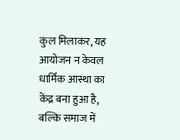कुल मिलाकर, यह आयोजन न केवल धार्मिक आस्था का केंद्र बना हुआ है, बल्कि समाज में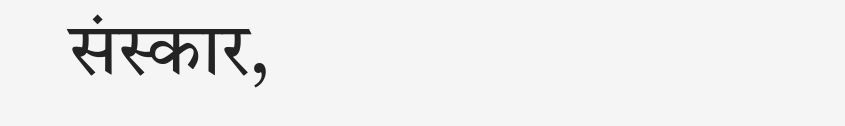संस्कार,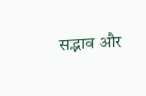सद्भाव और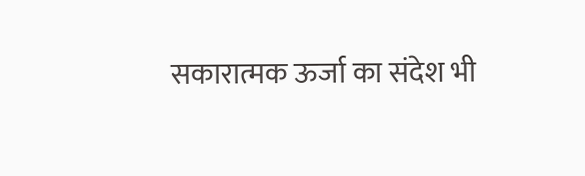सकारात्मक ऊर्जा का संदेश भी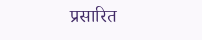प्रसारित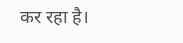कर रहा है।